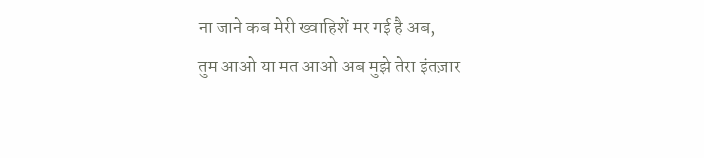ना जाने कब मेरी ख्वाहिशें मर गई है अब,
तुम आओ या मत आओ अब मुझे तेरा इंतज़ार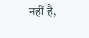नहीं है,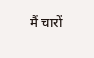मैं चारों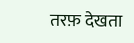तरफ़ देखता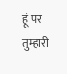हूं पर तुम्हारी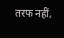तरफ नहीं,